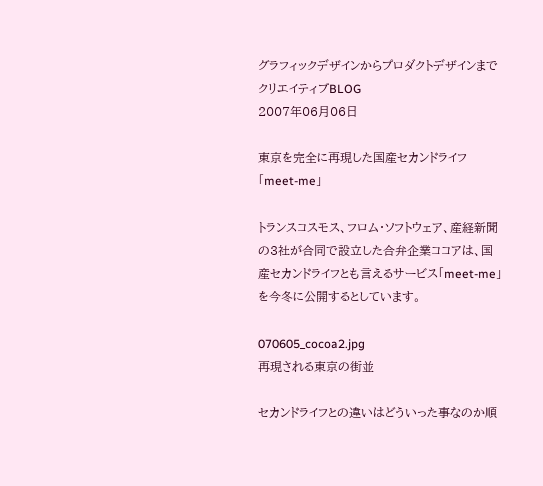グラフィックデザインからプロダクトデザインまでクリエイティブBLOG
2007年06月06日

東京を完全に再現した国産セカンドライフ「meet-me」

トランスコスモス、フロム・ソフトウェア、産経新聞の3社が合同で設立した合弁企業ココアは、国産セカンドライフとも言えるサービス「meet-me」を今冬に公開するとしています。

070605_cocoa2.jpg
再現される東京の街並

セカンドライフとの違いはどういった事なのか順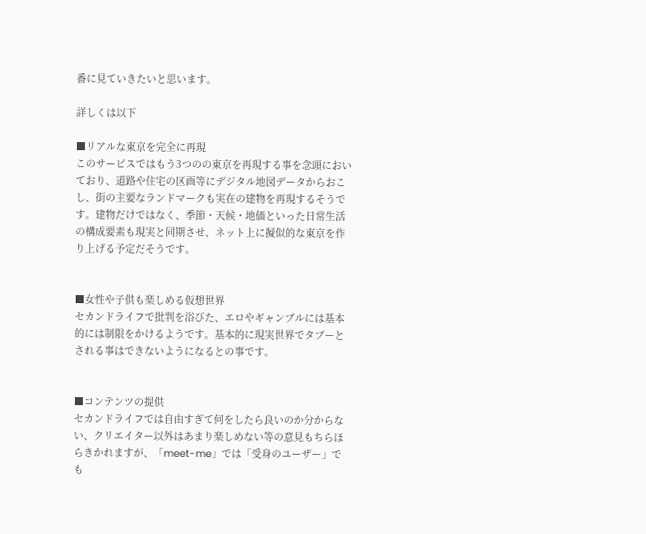番に見ていきたいと思います。

詳しくは以下

■リアルな東京を完全に再現
このサービスではもう3つのの東京を再現する事を念頭においており、道路や住宅の区画等にデジタル地図データからおこし、街の主要なランドマークも実在の建物を再現するそうです。建物だけではなく、季節・天候・地価といった日常生活の構成要素も現実と同期させ、ネット上に擬似的な東京を作り上げる予定だそうです。


■女性や子供も楽しめる仮想世界
セカンドライフで批判を浴びた、エロやギャンブルには基本的には制限をかけるようです。基本的に現実世界でタブーとされる事はできないようになるとの事です。


■コンテンツの提供
セカンドライフでは自由すぎて何をしたら良いのか分からない、クリエイター以外はあまり楽しめない等の意見もちらほらきかれますが、「meet-me」では「受身のユーザー」でも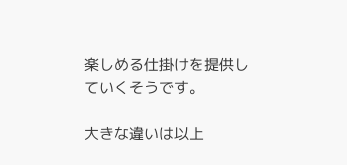楽しめる仕掛けを提供していくそうです。

大きな違いは以上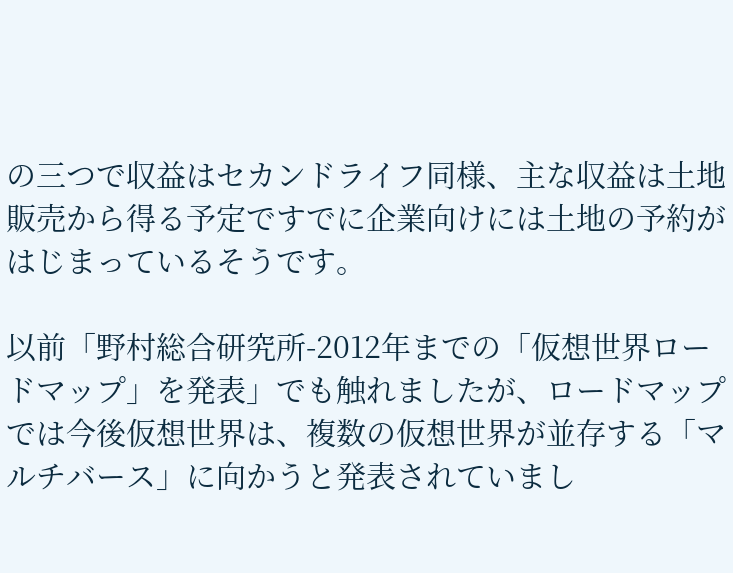の三つで収益はセカンドライフ同様、主な収益は土地販売から得る予定ですでに企業向けには土地の予約がはじまっているそうです。

以前「野村総合研究所-2012年までの「仮想世界ロードマップ」を発表」でも触れましたが、ロードマップでは今後仮想世界は、複数の仮想世界が並存する「マルチバース」に向かうと発表されていまし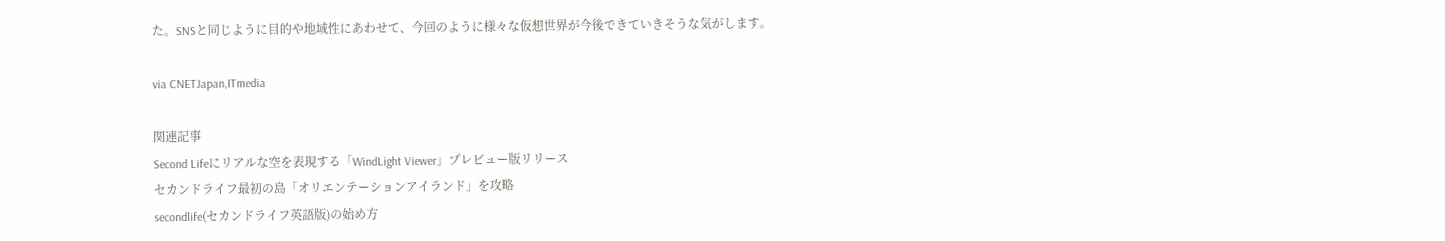た。SNSと同じように目的や地域性にあわせて、今回のように様々な仮想世界が今後できていきそうな気がします。

via CNETJapan,ITmedia

関連記事
Second Lifeにリアルな空を表現する「WindLight Viewer」プレビュー版リリース
セカンドライフ最初の島「オリエンテーションアイランド」を攻略
secondlife(セカンドライフ英語版)の始め方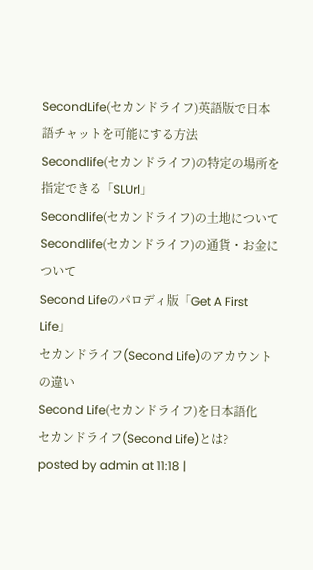SecondLife(セカンドライフ)英語版で日本語チャットを可能にする方法
Secondlife(セカンドライフ)の特定の場所を指定できる「SLUrl」
Secondlife(セカンドライフ)の土地について
Secondlife(セカンドライフ)の通貨・お金について
Second Lifeのパロディ版「Get A First Life」
セカンドライフ(Second Life)のアカウントの違い
Second Life(セカンドライフ)を日本語化
セカンドライフ(Second Life)とは?
posted by admin at 11:18 |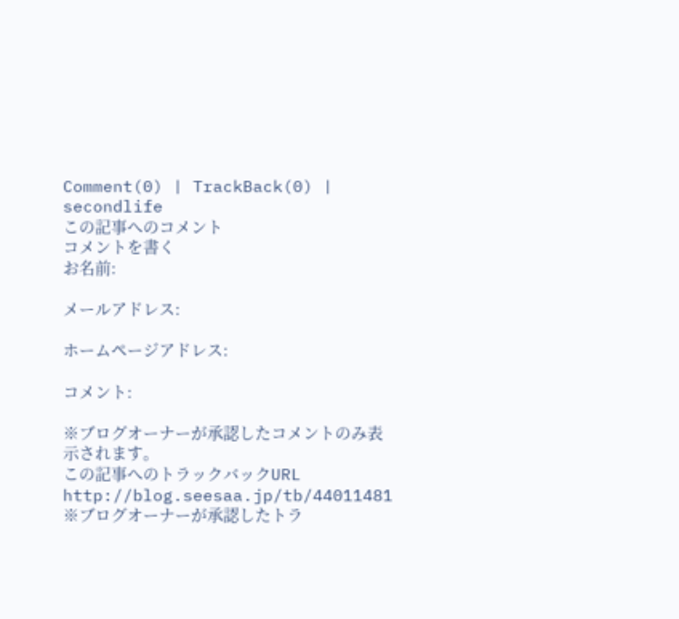Comment(0) | TrackBack(0) | secondlife
この記事へのコメント
コメントを書く
お名前:

メールアドレス:

ホームページアドレス:

コメント:

※ブログオーナーが承認したコメントのみ表示されます。
この記事へのトラックバックURL
http://blog.seesaa.jp/tb/44011481
※ブログオーナーが承認したトラ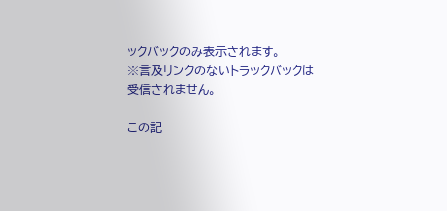ックバックのみ表示されます。
※言及リンクのないトラックバックは受信されません。

この記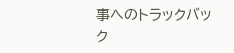事へのトラックバック